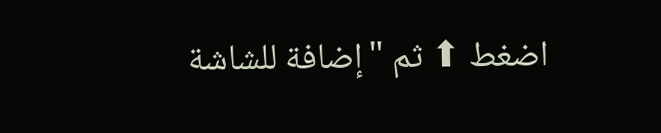اضغط ⬆ ثم "إضافة للشاشة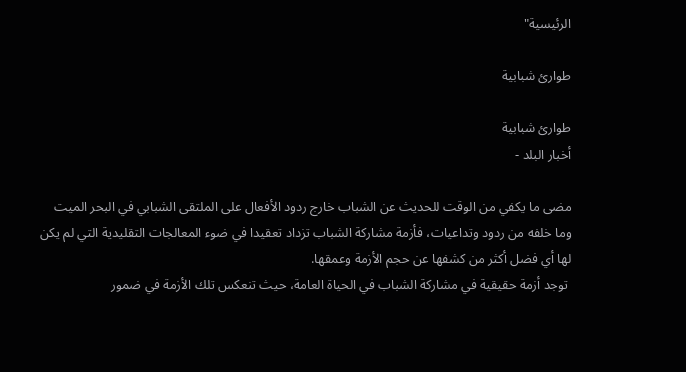الرئيسية"

طوارئ شبابية

طوارئ شبابية
أخبار البلد -

مضى ما يكفي من الوقت للحديث عن الشباب خارج ردود الأفعال على الملتقى الشبابي في البحر الميت وما خلفه من ردود وتداعيات، فأزمة مشاركة الشباب تزداد تعقيدا في ضوء المعالجات التقليدية التي لم يكن لها أي فضل أكثر من كشفها عن حجم الأزمة وعمقها.
 توجد أزمة حقيقية في مشاركة الشباب في الحياة العامة، حيث تنعكس تلك الأزمة في ضمور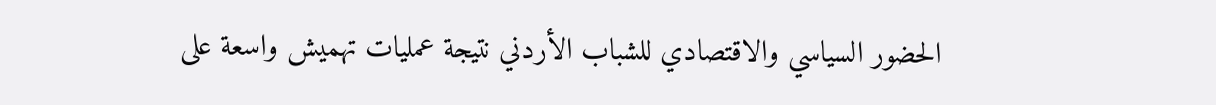الحضور السياسي والاقتصادي للشباب الأردني نتيجة عمليات تهميش واسعة على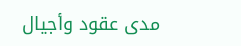مدى عقود وأجيال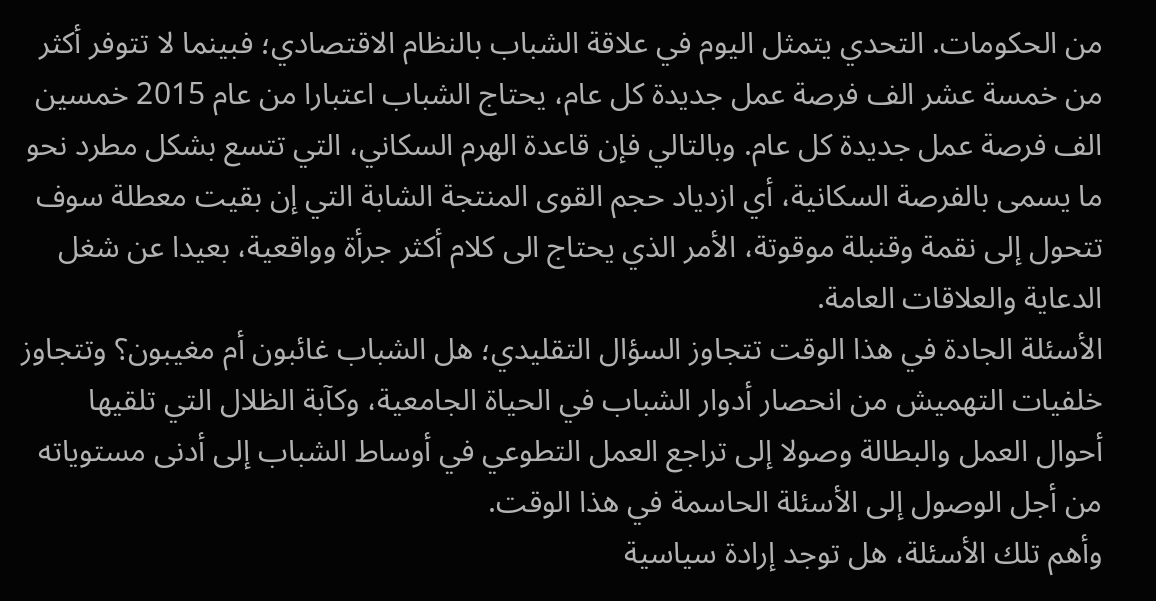من الحكومات. التحدي يتمثل اليوم في علاقة الشباب بالنظام الاقتصادي؛ فبينما لا تتوفر أكثر من خمسة عشر الف فرصة عمل جديدة كل عام، يحتاج الشباب اعتبارا من عام 2015 خمسين الف فرصة عمل جديدة كل عام. وبالتالي فإن قاعدة الهرم السكاني، التي تتسع بشكل مطرد نحو ما يسمى بالفرصة السكانية، أي ازدياد حجم القوى المنتجة الشابة التي إن بقيت معطلة سوف تتحول إلى نقمة وقنبلة موقوتة، الأمر الذي يحتاج الى كلام أكثر جرأة وواقعية، بعيدا عن شغل الدعاية والعلاقات العامة.
الأسئلة الجادة في هذا الوقت تتجاوز السؤال التقليدي؛ هل الشباب غائبون أم مغيبون؟ وتتجاوز خلفيات التهميش من انحصار أدوار الشباب في الحياة الجامعية، وكآبة الظلال التي تلقيها أحوال العمل والبطالة وصولا إلى تراجع العمل التطوعي في أوساط الشباب إلى أدنى مستوياته من أجل الوصول إلى الأسئلة الحاسمة في هذا الوقت.
وأهم تلك الأسئلة، هل توجد إرادة سياسية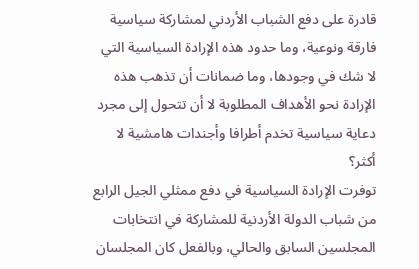قادرة على دفع الشباب الأردني لمشاركة سياسية فارقة ونوعية، وما حدود هذه الإرادة السياسية التي لا شك في وجودها، وما ضمانات أن تذهب هذه الإرادة نحو الأهداف المطلوبة لا أن تتحول إلى مجرد دعاية سياسية تخدم أطرافا وأجندات هامشية لا أكثر؟
توفرت الإرادة السياسية في دفع ممثلي الجيل الرابع من شباب الدولة الأردنية للمشاركة في انتخابات المجلسين السابق والحالي، وبالفعل كان المجلسان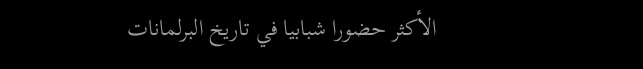الأكثر حضورا شبابيا في تاريخ البرلمانات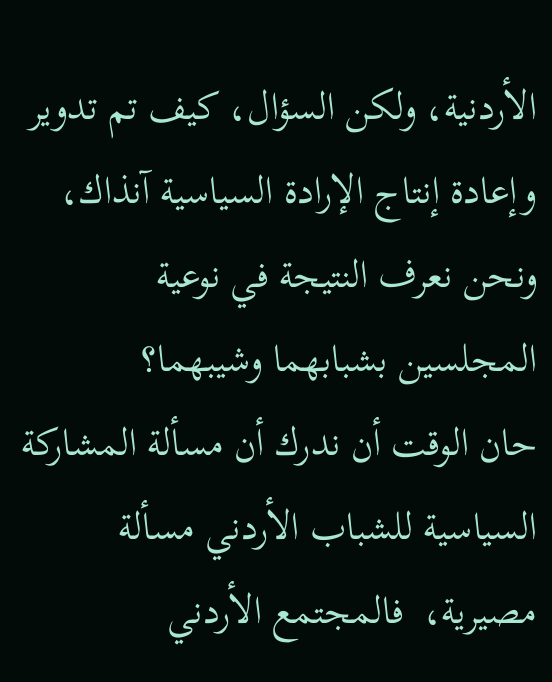الأردنية، ولكن السؤال، كيف تم تدوير وإعادة إنتاج الإرادة السياسية آنذاك، ونحن نعرف النتيجة في نوعية المجلسين بشبابهما وشيبهما؟
حان الوقت أن ندرك أن مسألة المشاركة السياسية للشباب الأردني مسألة مصيرية،  فالمجتمع الأردني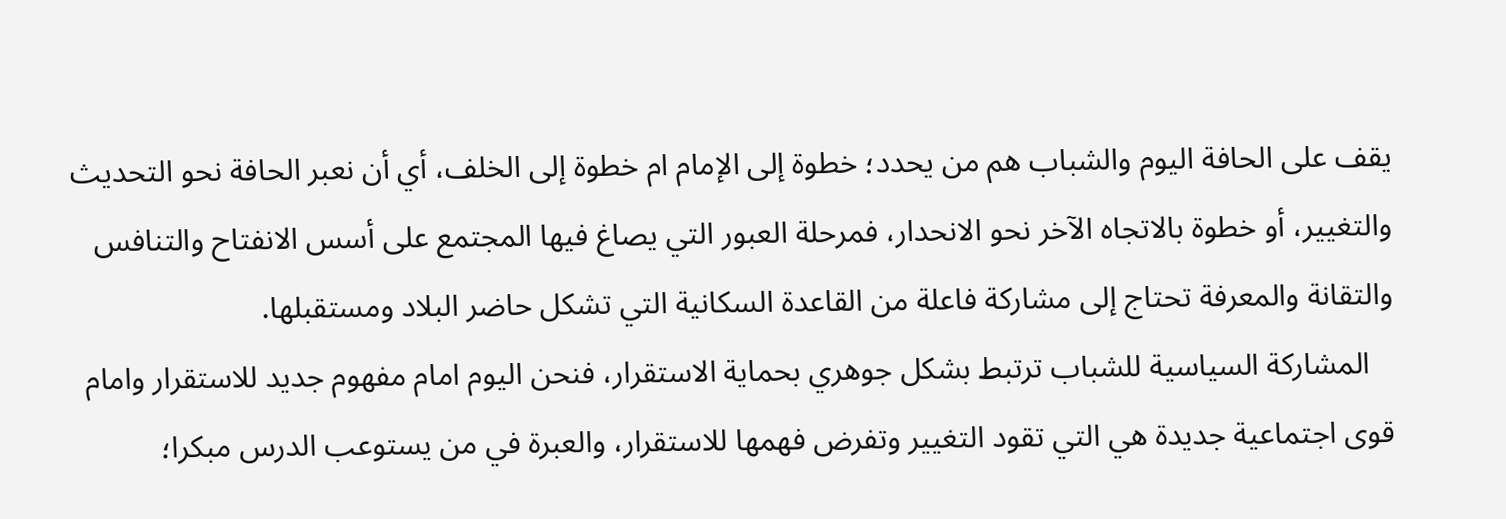يقف على الحافة اليوم والشباب هم من يحدد؛ خطوة إلى الإمام ام خطوة إلى الخلف، أي أن نعبر الحافة نحو التحديث والتغيير، أو خطوة بالاتجاه الآخر نحو الانحدار، فمرحلة العبور التي يصاغ فيها المجتمع على أسس الانفتاح والتنافس والتقانة والمعرفة تحتاج إلى مشاركة فاعلة من القاعدة السكانية التي تشكل حاضر البلاد ومستقبلها.
   المشاركة السياسية للشباب ترتبط بشكل جوهري بحماية الاستقرار، فنحن اليوم امام مفهوم جديد للاستقرار وامام قوى اجتماعية جديدة هي التي تقود التغيير وتفرض فهمها للاستقرار، والعبرة في من يستوعب الدرس مبكرا؛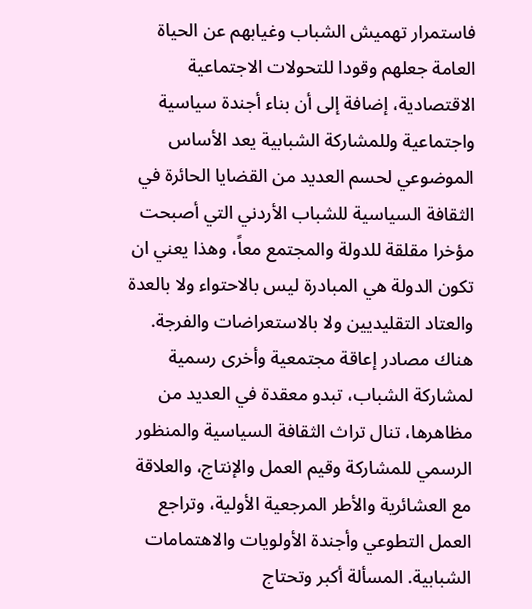فاستمرار تهميش الشباب وغيابهم عن الحياة العامة جعلهم وقودا للتحولات الاجتماعية الاقتصادية، إضافة إلى أن بناء أجندة سياسية واجتماعية وللمشاركة الشبابية يعد الأساس الموضوعي لحسم العديد من القضايا الحائرة في الثقافة السياسية للشباب الأردني التي أصبحت مؤخرا مقلقة للدولة والمجتمع معاً، وهذا يعني ان تكون الدولة هي المبادرة ليس بالاحتواء ولا بالعدة والعتاد التقليديين ولا بالاستعراضات والفرجة.
هناك مصادر إعاقة مجتمعية وأخرى رسمية لمشاركة الشباب، تبدو معقدة في العديد من مظاهرها، تنال تراث الثقافة السياسية والمنظور الرسمي للمشاركة وقيم العمل والإنتاج، والعلاقة مع العشائرية والأطر المرجعية الأولية، وتراجع العمل التطوعي وأجندة الأولويات والاهتمامات الشبابية. المسألة أكبر وتحتاج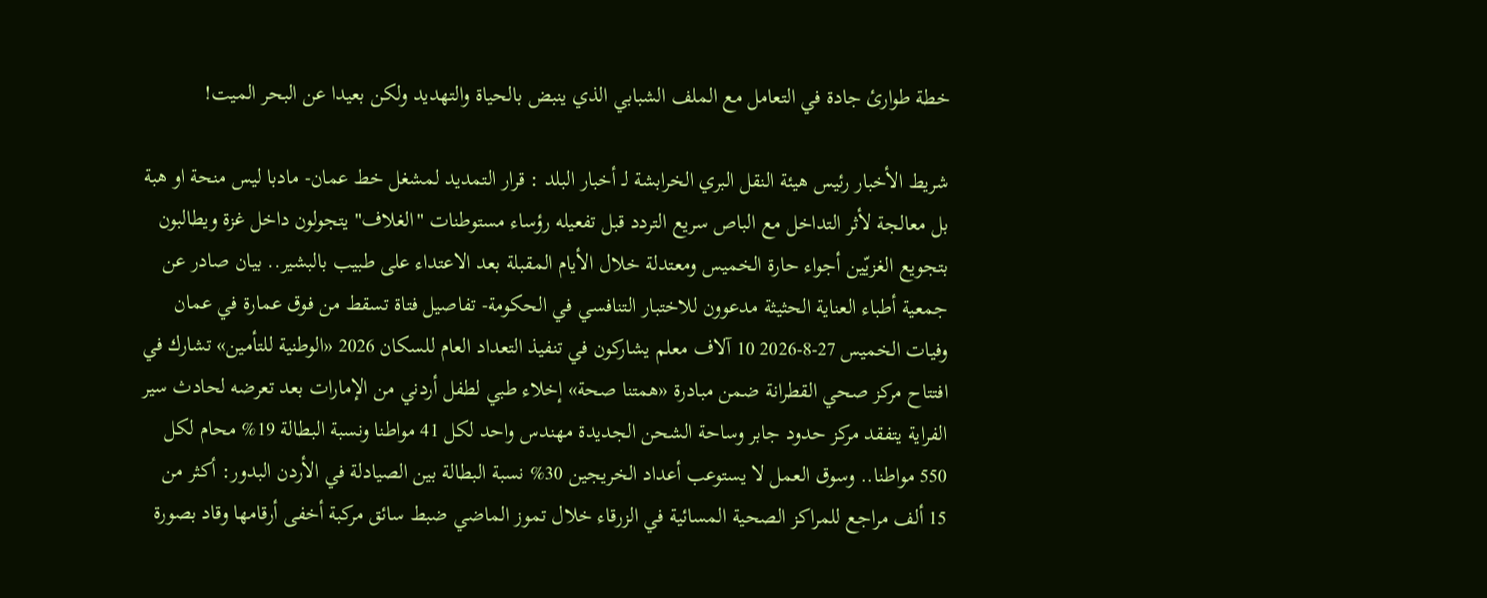خطة طوارئ جادة في التعامل مع الملف الشبابي الذي ينبض بالحياة والتهديد ولكن بعيدا عن البحر الميت!

شريط الأخبار رئيس هيئة النقل البري الخرابشة لـ أخبار البلد : قرار التمديد لمشغل خط عمان- مادبا ليس منحة او هبة بل معالجة لأثر التداخل مع الباص سريع التردد قبل تفعيله رؤساء مستوطنات "الغلاف" يتجولون داخل غزة ويطالبون بتجويع الغزيّين أجواء حارة الخميس ومعتدلة خلال الأيام المقبلة بعد الاعتداء على طبيب بالبشير.. بيان صادر عن جمعية أطباء العناية الحثيثة مدعوون للاختبار التنافسي في الحكومة- تفاصيل فتاة تسقط من فوق عمارة في عمان وفيات الخميس 27-8-2026 10 آلاف معلم يشاركون في تنفيذ التعداد العام للسكان 2026 «الوطنية للتأمين» تشارك في افتتاح مركز صحي القطرانة ضمن مبادرة «همتنا صحة» إخلاء طبي لطفل أردني من الإمارات بعد تعرضه لحادث سير الفراية يتفقد مركز حدود جابر وساحة الشحن الجديدة مهندس واحد لكل 41 مواطنا ونسبة البطالة 19% محام لكل 550 مواطنا.. وسوق العمل لا يستوعب أعداد الخريجين 30% نسبة البطالة بين الصيادلة في الأردن البدور: أكثر من 15 ألف مراجع للمراكز الصحية المسائية في الزرقاء خلال تموز الماضي ضبط سائق مركبة أخفى أرقامها وقاد بصورة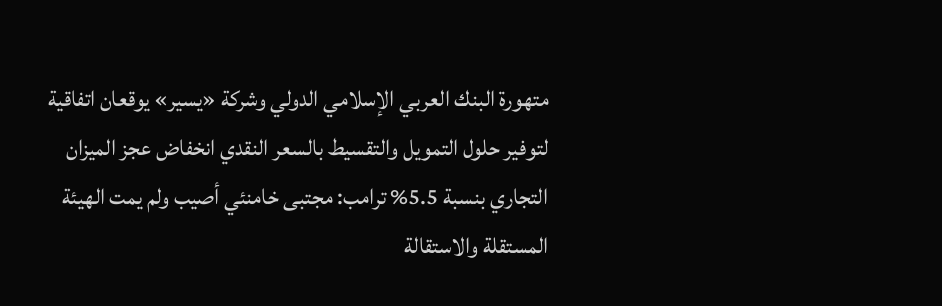متهورة البنك العربي الإسلامي الدولي وشركة «يسير» يوقعان اتفاقية لتوفير حلول التمويل والتقسيط بالسعر النقدي انخفاض عجز الميزان التجاري بنسبة 5.5% ترامب: مجتبى خامنئي أصيب ولم يمت الهيئة المستقلة والاستقالة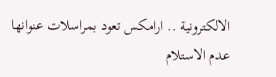الالكترونية .. ارامكس تعود بمراسلات عنوانها عدم الاستلام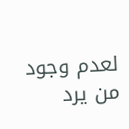لعدم وجود من يرد